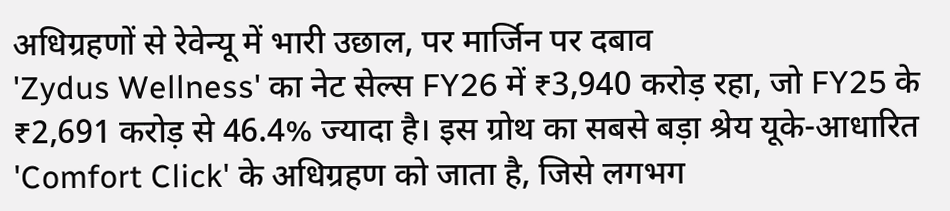अधिग्रहणों से रेवेन्यू में भारी उछाल, पर मार्जिन पर दबाव
'Zydus Wellness' का नेट सेल्स FY26 में ₹3,940 करोड़ रहा, जो FY25 के ₹2,691 करोड़ से 46.4% ज्यादा है। इस ग्रोथ का सबसे बड़ा श्रेय यूके-आधारित 'Comfort Click' के अधिग्रहण को जाता है, जिसे लगभग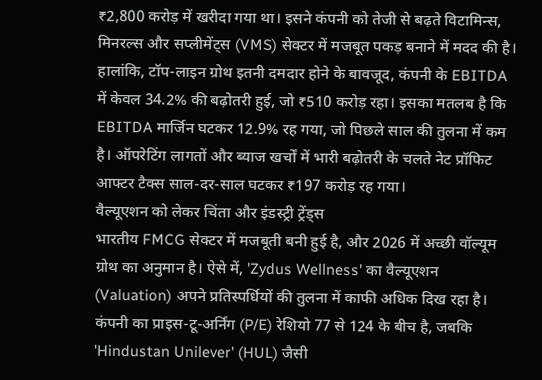₹2,800 करोड़ में खरीदा गया था। इसने कंपनी को तेजी से बढ़ते विटामिन्स, मिनरल्स और सप्लीमेंट्स (VMS) सेक्टर में मजबूत पकड़ बनाने में मदद की है।
हालांकि, टॉप-लाइन ग्रोथ इतनी दमदार होने के बावजूद, कंपनी के EBITDA में केवल 34.2% की बढ़ोतरी हुई, जो ₹510 करोड़ रहा। इसका मतलब है कि EBITDA मार्जिन घटकर 12.9% रह गया, जो पिछले साल की तुलना में कम है। ऑपरेटिंग लागतों और ब्याज खर्चों में भारी बढ़ोतरी के चलते नेट प्रॉफिट आफ्टर टैक्स साल-दर-साल घटकर ₹197 करोड़ रह गया।
वैल्यूएशन को लेकर चिंता और इंडस्ट्री ट्रेंड्स
भारतीय FMCG सेक्टर में मजबूती बनी हुई है, और 2026 में अच्छी वॉल्यूम ग्रोथ का अनुमान है। ऐसे में, 'Zydus Wellness' का वैल्यूएशन (Valuation) अपने प्रतिस्पर्धियों की तुलना में काफी अधिक दिख रहा है। कंपनी का प्राइस-टू-अर्निंग (P/E) रेशियो 77 से 124 के बीच है, जबकि 'Hindustan Unilever' (HUL) जैसी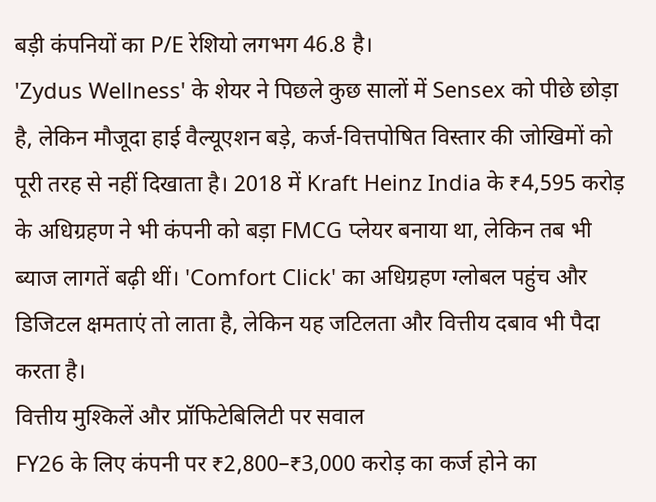बड़ी कंपनियों का P/E रेशियो लगभग 46.8 है।
'Zydus Wellness' के शेयर ने पिछले कुछ सालों में Sensex को पीछे छोड़ा है, लेकिन मौजूदा हाई वैल्यूएशन बड़े, कर्ज-वित्तपोषित विस्तार की जोखिमों को पूरी तरह से नहीं दिखाता है। 2018 में Kraft Heinz India के ₹4,595 करोड़ के अधिग्रहण ने भी कंपनी को बड़ा FMCG प्लेयर बनाया था, लेकिन तब भी ब्याज लागतें बढ़ी थीं। 'Comfort Click' का अधिग्रहण ग्लोबल पहुंच और डिजिटल क्षमताएं तो लाता है, लेकिन यह जटिलता और वित्तीय दबाव भी पैदा करता है।
वित्तीय मुश्किलें और प्रॉफिटेबिलिटी पर सवाल
FY26 के लिए कंपनी पर ₹2,800–₹3,000 करोड़ का कर्ज होने का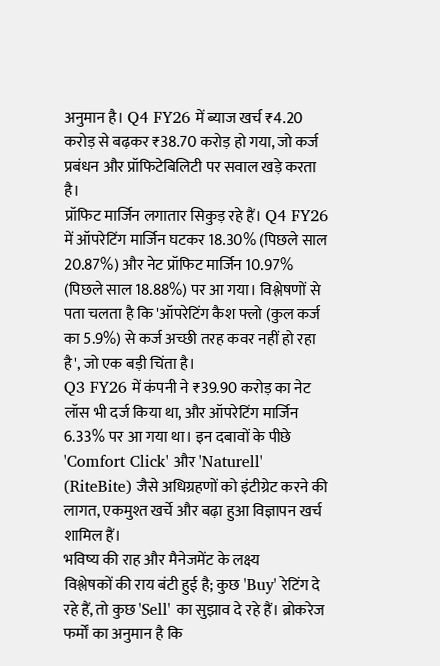अनुमान है। Q4 FY26 में ब्याज खर्च ₹4.20 करोड़ से बढ़कर ₹38.70 करोड़ हो गया, जो कर्ज प्रबंधन और प्रॉफिटेबिलिटी पर सवाल खड़े करता है।
प्रॉफिट मार्जिन लगातार सिकुड़ रहे हैं। Q4 FY26 में ऑपरेटिंग मार्जिन घटकर 18.30% (पिछले साल 20.87%) और नेट प्रॉफिट मार्जिन 10.97% (पिछले साल 18.88%) पर आ गया। विश्लेषणों से पता चलता है कि 'ऑपरेटिंग कैश फ्लो (कुल कर्ज का 5.9%) से कर्ज अच्छी तरह कवर नहीं हो रहा है', जो एक बड़ी चिंता है।
Q3 FY26 में कंपनी ने ₹39.90 करोड़ का नेट लॉस भी दर्ज किया था, और ऑपरेटिंग मार्जिन 6.33% पर आ गया था। इन दबावों के पीछे 'Comfort Click' और 'Naturell' (RiteBite) जैसे अधिग्रहणों को इंटीग्रेट करने की लागत, एकमुश्त खर्चे और बढ़ा हुआ विज्ञापन खर्च शामिल हैं।
भविष्य की राह और मैनेजमेंट के लक्ष्य
विश्लेषकों की राय बंटी हुई है; कुछ 'Buy' रेटिंग दे रहे हैं, तो कुछ 'Sell' का सुझाव दे रहे हैं। ब्रोकरेज फर्मों का अनुमान है कि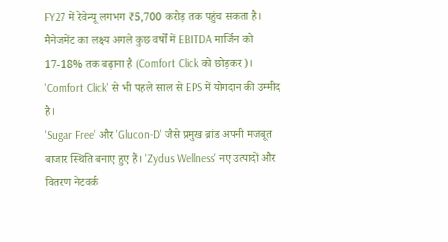FY27 में रेवेन्यू लगभग ₹5,700 करोड़ तक पहुंच सकता है। मैनेजमेंट का लक्ष्य अगले कुछ वर्षों में EBITDA मार्जिन को 17-18% तक बढ़ाना है (Comfort Click को छोड़कर)। 'Comfort Click' से भी पहले साल से EPS में योगदान की उम्मीद है।
'Sugar Free' और 'Glucon-D' जैसे प्रमुख ब्रांड अपनी मजबूत बाजार स्थिति बनाए हुए हैं। 'Zydus Wellness' नए उत्पादों और वितरण नेटवर्क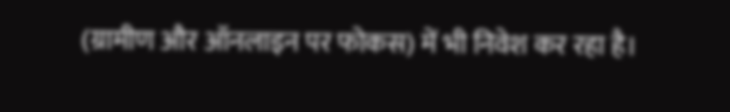(ग्रामीण और ऑनलाइन पर फोकस) में भी निवेश कर रहा है।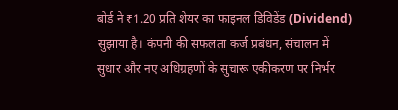बोर्ड ने ₹1.20 प्रति शेयर का फाइनल डिविडेंड (Dividend) सुझाया है। कंपनी की सफलता कर्ज प्रबंधन, संचालन में सुधार और नए अधिग्रहणों के सुचारू एकीकरण पर निर्भर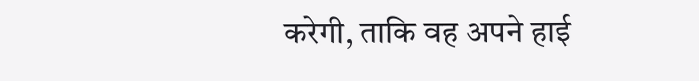करेगी, ताकि वह अपने हाई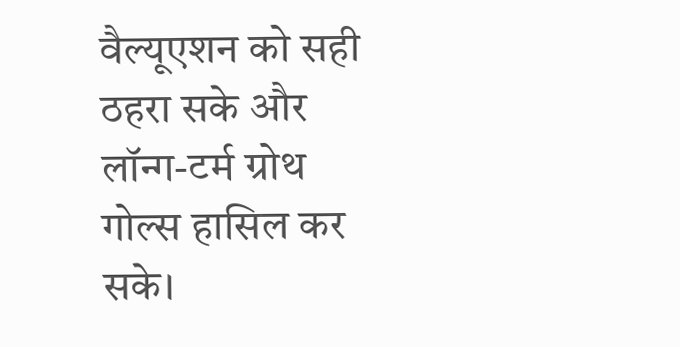वैल्यूएशन को सही ठहरा सके और लॉन्ग-टर्म ग्रोथ गोल्स हासिल कर सके।